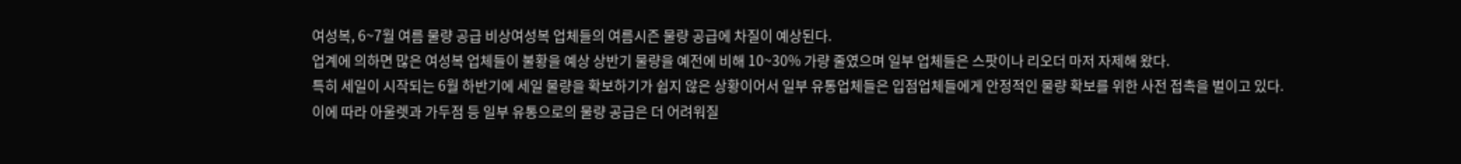여성복, 6~7월 여름 물량 공급 비상여성복 업체들의 여름시즌 물량 공급에 차질이 예상된다.
업계에 의하면 많은 여성복 업체들이 불황을 예상 상반기 물량을 예전에 비해 10~30% 가량 줄였으며 일부 업체들은 스팟이나 리오더 마저 자제해 왔다.
특히 세일이 시작되는 6월 하반기에 세일 물량을 확보하기가 쉽지 않은 상황이어서 일부 유통업체들은 입점업체들에게 안정적인 물량 확보를 위한 사전 접촉을 벌이고 있다.
이에 따라 아울렛과 가두점 등 일부 유통으로의 물량 공급은 더 어려워질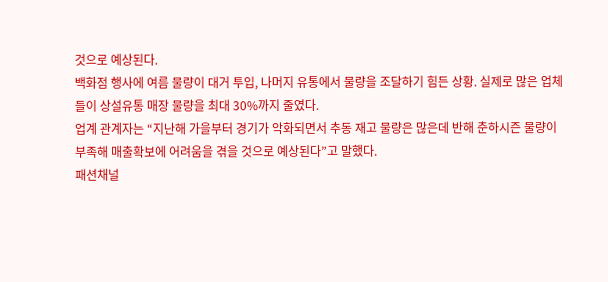것으로 예상된다.
백화점 행사에 여름 물량이 대거 투입, 나머지 유통에서 물량을 조달하기 힘든 상황. 실제로 많은 업체들이 상설유통 매장 물량을 최대 30%까지 줄였다.
업계 관계자는 “지난해 가을부터 경기가 악화되면서 추동 재고 물량은 많은데 반해 춘하시즌 물량이 부족해 매출확보에 어려움을 겪을 것으로 예상된다”고 말했다.
패션채널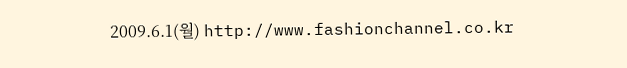2009.6.1(월) http://www.fashionchannel.co.kr